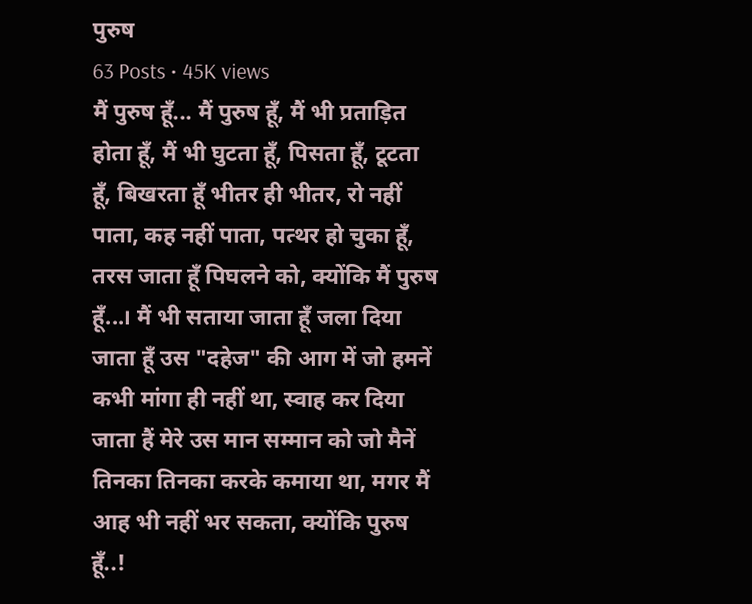पुरुष
63 Posts • 45K views
मैं पुरुष हूँ... मैं पुरुष हूँ, मैं भी प्रताड़ित होता हूँ, मैं भी घुटता हूँ, पिसता हूँ, टूटता हूँ, बिखरता हूँ भीतर ही भीतर, रो नहीं पाता, कह नहीं पाता, पत्थर हो चुका हूँ, तरस जाता हूँ पिघलने को, क्योंकि मैं पुरुष हूँ...। मैं भी सताया जाता हूँ जला दिया जाता हूँ उस "दहेज" की आग में जो हमनें कभी मांगा ही नहीं था, स्वाह कर दिया जाता हैं मेरे उस मान सम्मान को जो मैनें तिनका तिनका करके कमाया था, मगर मैं आह भी नहीं भर सकता, क्योंकि पुरुष हूँ..!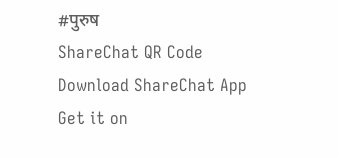#पुरुष
ShareChat QR Code
Download ShareChat App
Get it on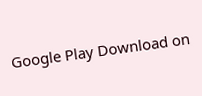Google Play Download on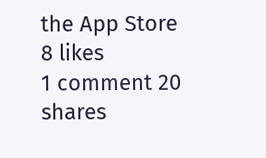the App Store
8 likes
1 comment 20 shares